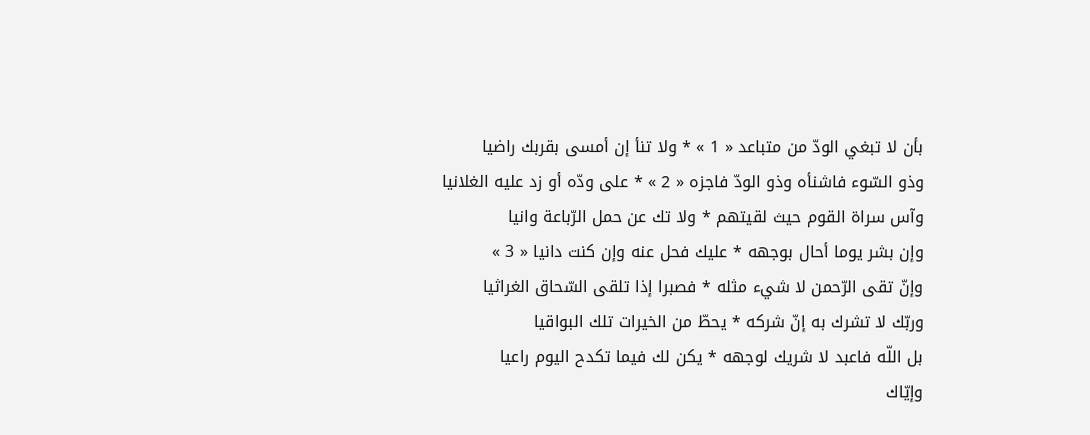بأن لا تبغي الودّ من متباعد « 1 » * ولا تنأ إن أمسى بقربك راضيا
وذو السّوء فاشنأه وذو الودّ فاجزه « 2 » * على ودّه أو زد عليه الغلانيا
وآس سراة القوم حيث لقيتهم * ولا تك عن حمل الرّباعة وانيا
وإن بشر يوما أحال بوجهه * عليك فحل عنه وإن كنت دانيا « 3 »
وإنّ تقى الرّحمن لا شيء مثله * فصبرا إذا تلقى السّحاق الغراثيا
وربّك لا تشرك به إنّ شركه * يحطّ من الخيرات تلك البواقيا
بل اللّه فاعبد لا شريك لوجهه * يكن لك فيما تكدح اليوم راعيا
وإيّاك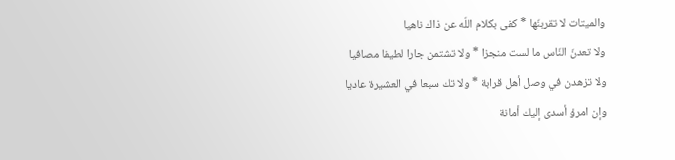والميتات لا تقربنّها * كفى بكلام اللّه عن ذاك ناهيا
ولا تعدنّ النّاس ما لست منجزا * ولا تشتمن جارا لطيفا مصافيا
ولا تزهدن في وصل أهل قرابة * ولا تك سبعا في العشيرة عاديا
وإن امرؤ أسدى إليك أمانة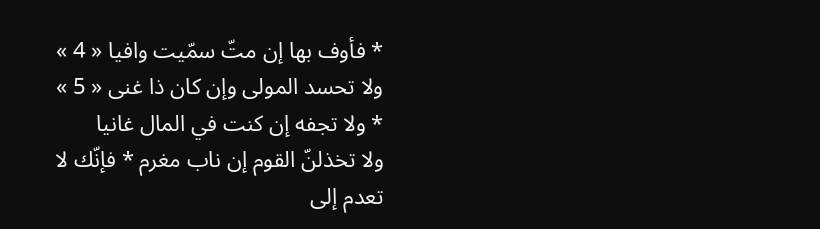* فأوف بها إن متّ سمّيت وافيا « 4 »
ولا تحسد المولى وإن كان ذا غنى « 5 » * ولا تجفه إن كنت في المال غانيا
ولا تخذلنّ القوم إن ناب مغرم * فإنّك لا تعدم إلى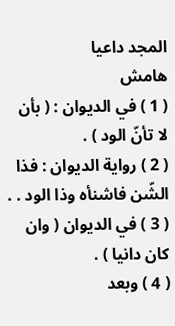المجد داعيا
هامش
( 1 ) في الديوان : ( بأن لا تأنّ الود ) .
( 2 ) رواية الديوان : فذا الشّن فاشنأه وذا الود . .
( 3 ) في الديوان ( وان كان دانيا ) .
( 4 ) وبعد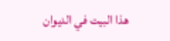هذا البيت في الديوان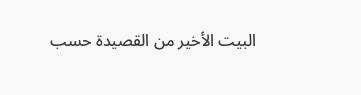البيت الأخير من القصيدة حسب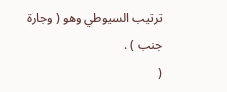ترتيب السيوطي وهو ( وجارة جنب ) .
(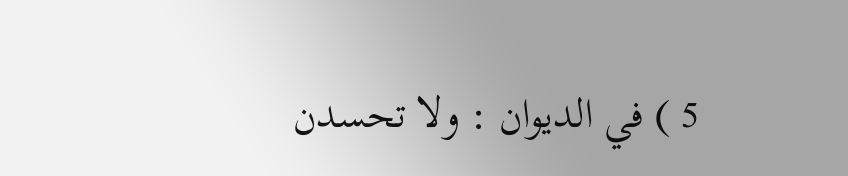5 ) في الديوان : ولا تحسدن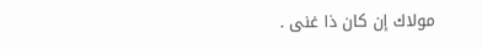مولاك إن كان ذا غنى .